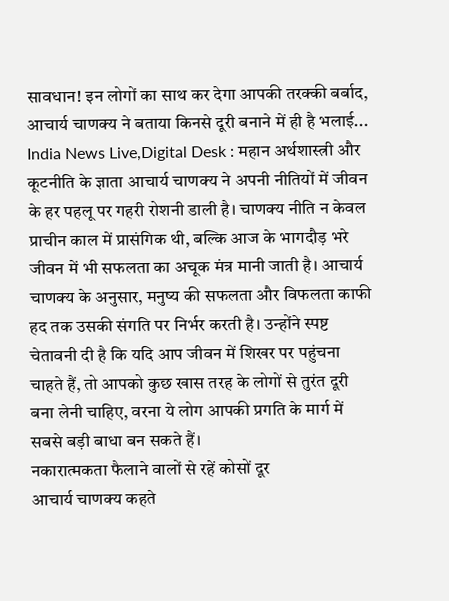सावधान! इन लोगों का साथ कर देगा आपकी तरक्की बर्बाद, आचार्य चाणक्य ने बताया किनसे दूरी बनाने में ही है भलाई...
India News Live,Digital Desk : महान अर्थशास्त्री और कूटनीति के ज्ञाता आचार्य चाणक्य ने अपनी नीतियों में जीवन के हर पहलू पर गहरी रोशनी डाली है। चाणक्य नीति न केवल प्राचीन काल में प्रासंगिक थी, बल्कि आज के भागदौड़ भरे जीवन में भी सफलता का अचूक मंत्र मानी जाती है। आचार्य चाणक्य के अनुसार, मनुष्य की सफलता और विफलता काफी हद तक उसकी संगति पर निर्भर करती है। उन्होंने स्पष्ट चेतावनी दी है कि यदि आप जीवन में शिखर पर पहुंचना चाहते हैं, तो आपको कुछ खास तरह के लोगों से तुरंत दूरी बना लेनी चाहिए, वरना ये लोग आपकी प्रगति के मार्ग में सबसे बड़ी बाधा बन सकते हैं।
नकारात्मकता फैलाने वालों से रहें कोसों दूर
आचार्य चाणक्य कहते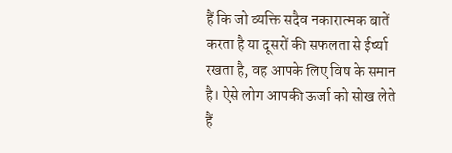हैं कि जो व्यक्ति सदैव नकारात्मक बातें करता है या दूसरों की सफलता से ईर्ष्या रखता है, वह आपके लिए विष के समान है। ऐसे लोग आपकी ऊर्जा को सोख लेते हैं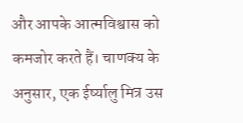और आपके आत्मविश्वास को कमजोर करते हैं। चाणक्य के अनुसार, एक ईर्ष्यालु मित्र उस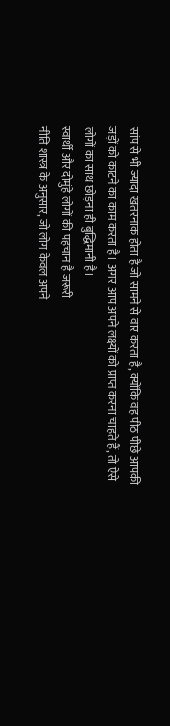सांप से भी ज्यादा खतरनाक होता है जो सामने से वार करता है, क्योंकि वह पीठ पीछे आपकी जड़ों को काटने का काम करता है। अगर आप अपने लक्ष्यों को प्राप्त करना चाहते हैं, तो ऐसे लोगों का साथ छोड़ना ही बुद्धिमानी है।
स्वार्थी और दोमुंहे लोगों की पहचान है जरूरी
नीति शास्त्र के अनुसार, जो लोग केवल अपने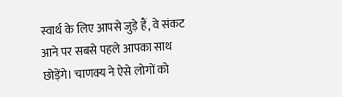स्वार्थ के लिए आपसे जुड़े हैं, वे संकट आने पर सबसे पहले आपका साथ छोड़ेंगे। चाणक्य ने ऐसे लोगों को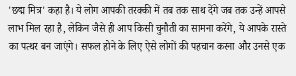'छद्म मित्र' कहा है। ये लोग आपकी तरक्की में तब तक साथ देंगे जब तक उन्हें आपसे लाभ मिल रहा है, लेकिन जैसे ही आप किसी चुनौती का सामना करेंगे, ये आपके रास्ते का पत्थर बन जाएंगे। सफल होने के लिए ऐसे लोगों की पहचान करना और उनसे एक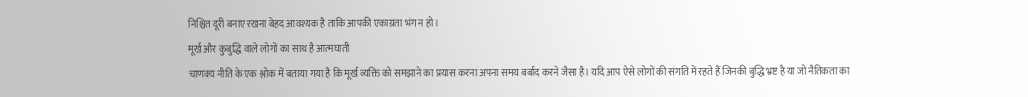निश्चित दूरी बनाए रखना बेहद आवश्यक है ताकि आपकी एकाग्रता भंग न हो।
मूर्ख और कुबुद्धि वाले लोगों का साथ है आत्मघाती
चाणक्य नीति के एक श्लोक में बताया गया है कि मूर्ख व्यक्ति को समझाने का प्रयास करना अपना समय बर्बाद करने जैसा है। यदि आप ऐसे लोगों की संगति में रहते हैं जिनकी बुद्धि भ्रष्ट है या जो नैतिकता का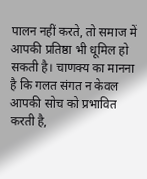पालन नहीं करते, तो समाज में आपकी प्रतिष्ठा भी धूमिल हो सकती है। चाणक्य का मानना है कि गलत संगत न केवल आपकी सोच को प्रभावित करती है,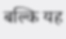बल्कि यह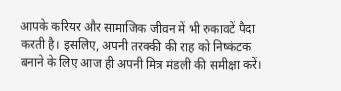आपके करियर और सामाजिक जीवन में भी रुकावटें पैदा करती है। इसलिए, अपनी तरक्की की राह को निष्कंटक बनाने के लिए आज ही अपनी मित्र मंडली की समीक्षा करें।